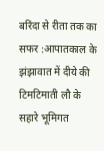बरिंदा से रीता तक का सफर :आपातकाल के झंझावात में दीये की टिमटिमाती लौ के सहारे भूमिगत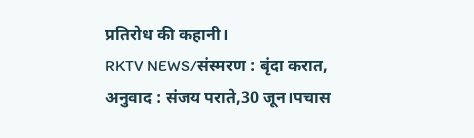प्रतिरोध की कहानी।
RKTV NEWS/संस्मरण : बृंदा करात, अनुवाद : संजय पराते,30 जून।पचास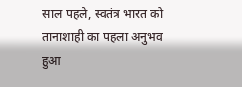साल पहले, स्वतंत्र भारत को तानाशाही का पहला अनुभव हुआ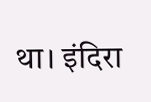था। इंदिरा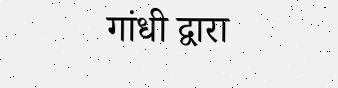गांधी द्वारा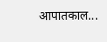आपातकाल...